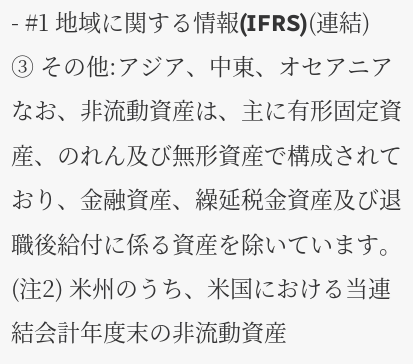- #1 地域に関する情報(IFRS)(連結)
③ その他:アジア、中東、オセアニア
なお、非流動資産は、主に有形固定資産、のれん及び無形資産で構成されており、金融資産、繰延税金資産及び退職後給付に係る資産を除いています。
(注2) 米州のうち、米国における当連結会計年度末の非流動資産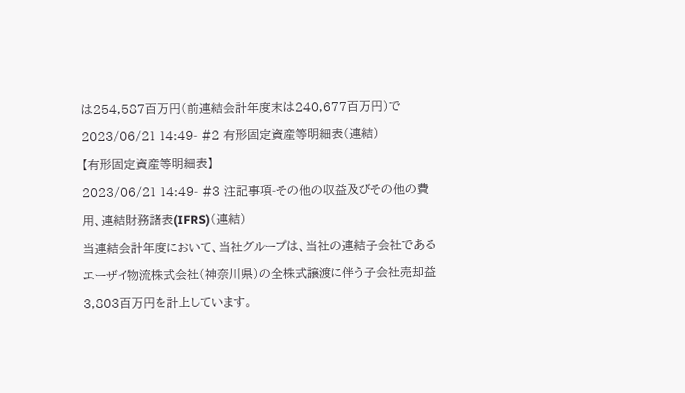は254,587百万円(前連結会計年度末は240,677百万円)で
2023/06/21 14:49- #2 有形固定資産等明細表(連結)
【有形固定資産等明細表】
2023/06/21 14:49- #3 注記事項-その他の収益及びその他の費用、連結財務諸表(IFRS)(連結)
当連結会計年度において、当社グループは、当社の連結子会社であるエーザイ物流株式会社(神奈川県)の全株式譲渡に伴う子会社売却益3,803百万円を計上しています。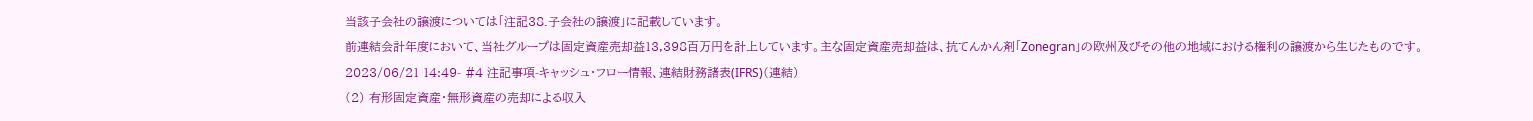当該子会社の譲渡については「注記38.子会社の譲渡」に記載しています。
前連結会計年度において、当社グループは固定資産売却益13,398百万円を計上しています。主な固定資産売却益は、抗てんかん剤「Zonegran」の欧州及びその他の地域における権利の譲渡から生じたものです。
2023/06/21 14:49- #4 注記事項-キャッシュ・フロー情報、連結財務諸表(IFRS)(連結)
(2) 有形固定資産・無形資産の売却による収入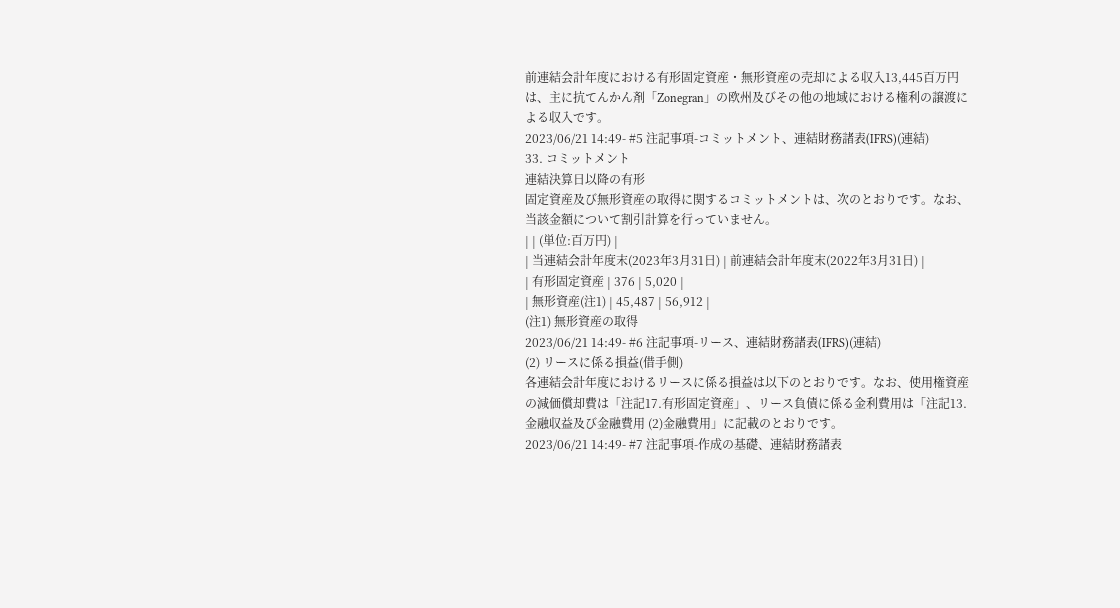前連結会計年度における有形固定資産・無形資産の売却による収入13,445百万円は、主に抗てんかん剤「Zonegran」の欧州及びその他の地域における権利の譲渡による収入です。
2023/06/21 14:49- #5 注記事項-コミットメント、連結財務諸表(IFRS)(連結)
33. コミットメント
連結決算日以降の有形
固定資産及び無形資産の取得に関するコミットメントは、次のとおりです。なお、当該金額について割引計算を行っていません。
| | (単位:百万円) |
| 当連結会計年度末(2023年3月31日) | 前連結会計年度末(2022年3月31日) |
| 有形固定資産 | 376 | 5,020 |
| 無形資産(注1) | 45,487 | 56,912 |
(注1) 無形資産の取得
2023/06/21 14:49- #6 注記事項-リース、連結財務諸表(IFRS)(連結)
(2) リースに係る損益(借手側)
各連結会計年度におけるリースに係る損益は以下のとおりです。なお、使用権資産の減価償却費は「注記17.有形固定資産」、リース負債に係る金利費用は「注記13.金融収益及び金融費用 (2)金融費用」に記載のとおりです。
2023/06/21 14:49- #7 注記事項-作成の基礎、連結財務諸表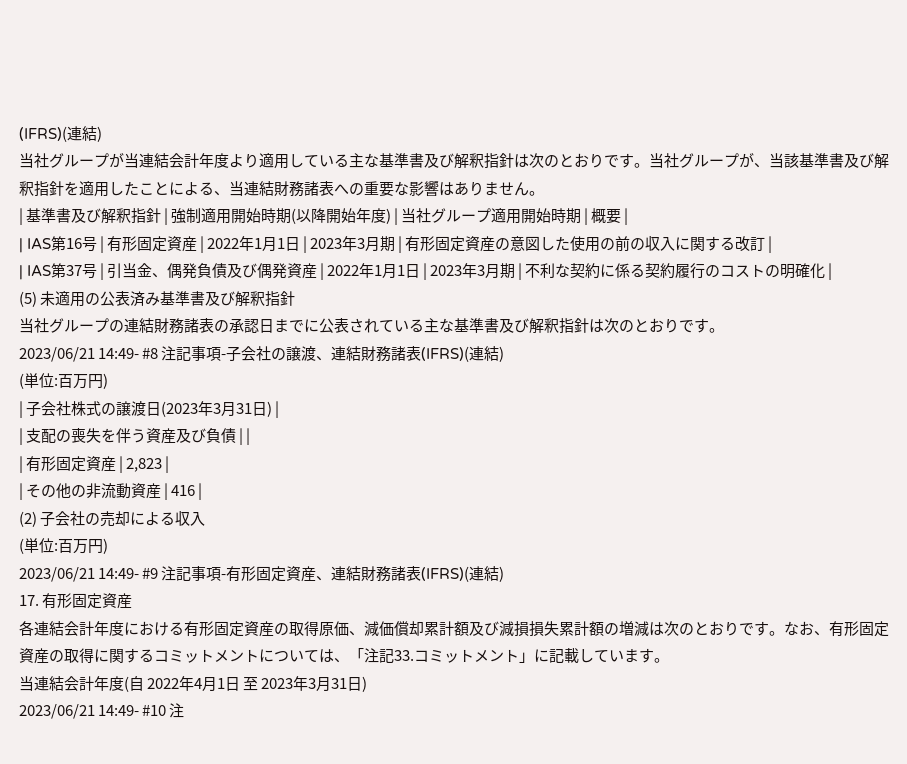(IFRS)(連結)
当社グループが当連結会計年度より適用している主な基準書及び解釈指針は次のとおりです。当社グループが、当該基準書及び解釈指針を適用したことによる、当連結財務諸表への重要な影響はありません。
| 基準書及び解釈指針 | 強制適用開始時期(以降開始年度) | 当社グループ適用開始時期 | 概要 |
| IAS第16号 | 有形固定資産 | 2022年1月1日 | 2023年3月期 | 有形固定資産の意図した使用の前の収入に関する改訂 |
| IAS第37号 | 引当金、偶発負債及び偶発資産 | 2022年1月1日 | 2023年3月期 | 不利な契約に係る契約履行のコストの明確化 |
(5) 未適用の公表済み基準書及び解釈指針
当社グループの連結財務諸表の承認日までに公表されている主な基準書及び解釈指針は次のとおりです。
2023/06/21 14:49- #8 注記事項-子会社の譲渡、連結財務諸表(IFRS)(連結)
(単位:百万円)
| 子会社株式の譲渡日(2023年3月31日) |
| 支配の喪失を伴う資産及び負債 | |
| 有形固定資産 | 2,823 |
| その他の非流動資産 | 416 |
(2) 子会社の売却による収入
(単位:百万円)
2023/06/21 14:49- #9 注記事項-有形固定資産、連結財務諸表(IFRS)(連結)
17. 有形固定資産
各連結会計年度における有形固定資産の取得原価、減価償却累計額及び減損損失累計額の増減は次のとおりです。なお、有形固定資産の取得に関するコミットメントについては、「注記33.コミットメント」に記載しています。
当連結会計年度(自 2022年4月1日 至 2023年3月31日)
2023/06/21 14:49- #10 注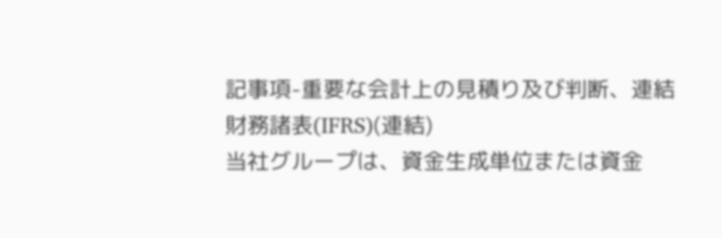記事項-重要な会計上の見積り及び判断、連結財務諸表(IFRS)(連結)
当社グループは、資金生成単位または資金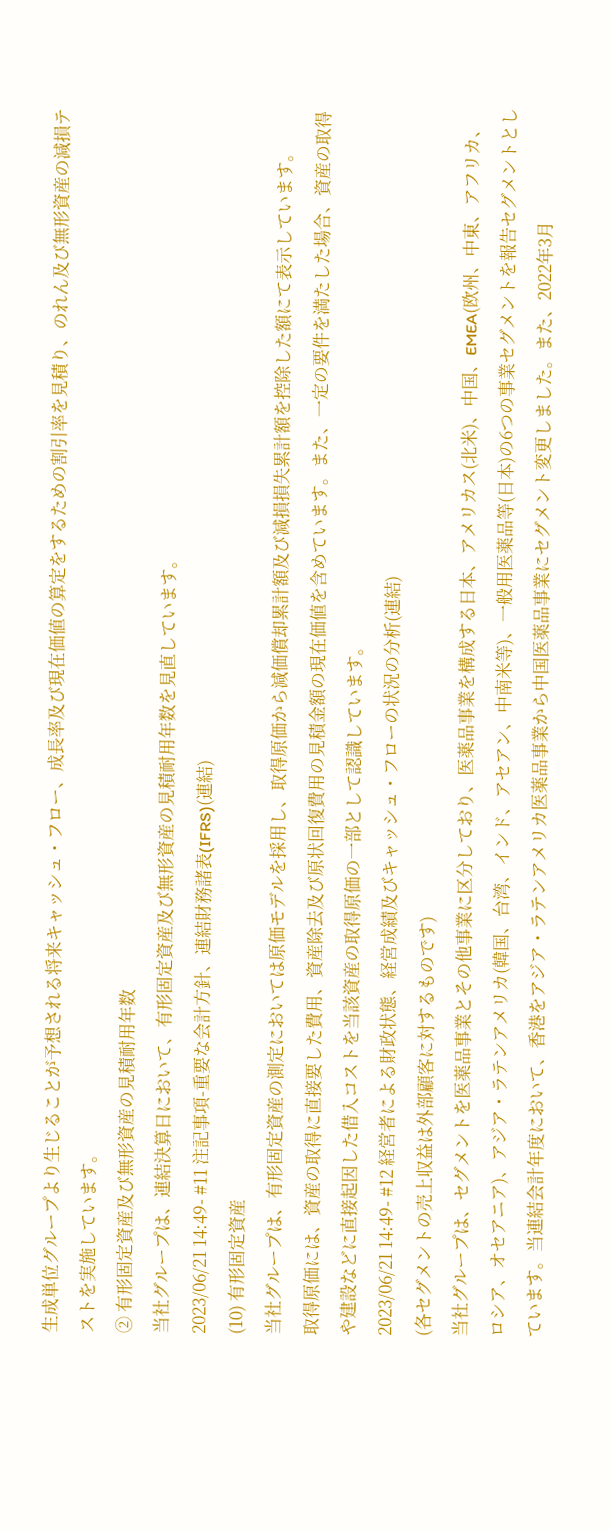生成単位グループより生じることが予想される将来キャッシュ・フロー、成長率及び現在価値の算定をするための割引率を見積り、のれん及び無形資産の減損テストを実施しています。
② 有形固定資産及び無形資産の見積耐用年数
当社グループは、連結決算日において、有形固定資産及び無形資産の見積耐用年数を見直しています。
2023/06/21 14:49- #11 注記事項-重要な会計方針、連結財務諸表(IFRS)(連結)
(10) 有形固定資産
当社グループは、有形固定資産の測定においては原価モデルを採用し、取得原価から減価償却累計額及び減損損失累計額を控除した額にて表示しています。
取得原価には、資産の取得に直接要した費用、資産除去及び原状回復費用の見積金額の現在価値を含めています。また、一定の要件を満たした場合、資産の取得や建設などに直接起因した借入コストを当該資産の取得原価の一部として認識しています。
2023/06/21 14:49- #12 経営者による財政状態、経営成績及びキャッシュ・フローの状況の分析(連結)
(各セグメントの売上収益は外部顧客に対するものです)
当社グループは、セグメントを医薬品事業とその他事業に区分しており、医薬品事業を構成する日本、アメリカス(北米)、中国、EMEA(欧州、中東、アフリカ、ロシア、オセアニア)、アジア・ラテンアメリカ(韓国、台湾、インド、アセアン、中南米等)、一般用医薬品等(日本)の6つの事業セグメントを報告セグメントとしています。当連結会計年度において、香港をアジア・ラテンアメリカ医薬品事業から中国医薬品事業にセグメント変更しました。また、2022年3月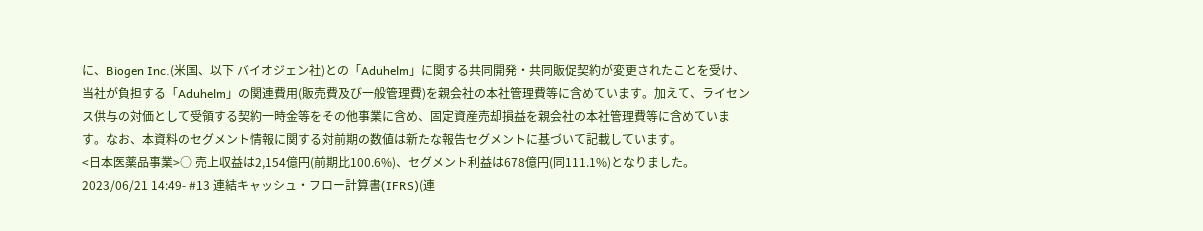に、Biogen Inc.(米国、以下 バイオジェン社)との「Aduhelm」に関する共同開発・共同販促契約が変更されたことを受け、当社が負担する「Aduhelm」の関連費用(販売費及び一般管理費)を親会社の本社管理費等に含めています。加えて、ライセンス供与の対価として受領する契約一時金等をその他事業に含め、固定資産売却損益を親会社の本社管理費等に含めています。なお、本資料のセグメント情報に関する対前期の数値は新たな報告セグメントに基づいて記載しています。
<日本医薬品事業>○ 売上収益は2,154億円(前期比100.6%)、セグメント利益は678億円(同111.1%)となりました。
2023/06/21 14:49- #13 連結キャッシュ・フロー計算書(IFRS)(連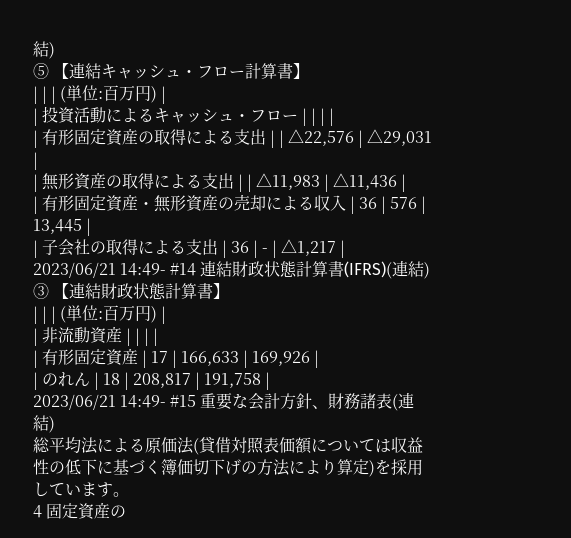結)
⑤ 【連結キャッシュ・フロー計算書】
| | | (単位:百万円) |
| 投資活動によるキャッシュ・フロー | | | |
| 有形固定資産の取得による支出 | | △22,576 | △29,031 |
| 無形資産の取得による支出 | | △11,983 | △11,436 |
| 有形固定資産・無形資産の売却による収入 | 36 | 576 | 13,445 |
| 子会社の取得による支出 | 36 | - | △1,217 |
2023/06/21 14:49- #14 連結財政状態計算書(IFRS)(連結)
③ 【連結財政状態計算書】
| | | (単位:百万円) |
| 非流動資産 | | | |
| 有形固定資産 | 17 | 166,633 | 169,926 |
| のれん | 18 | 208,817 | 191,758 |
2023/06/21 14:49- #15 重要な会計方針、財務諸表(連結)
総平均法による原価法(貸借対照表価額については収益性の低下に基づく簿価切下げの方法により算定)を採用しています。
4 固定資産の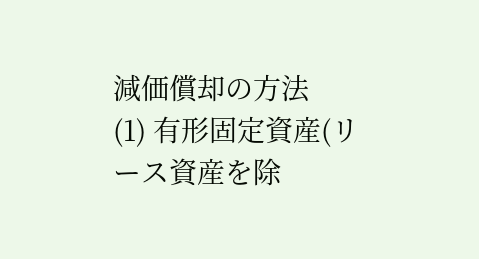減価償却の方法
(1) 有形固定資産(リース資産を除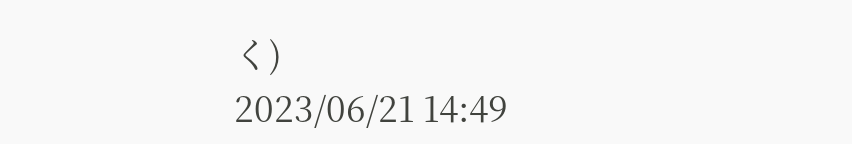く)
2023/06/21 14:49